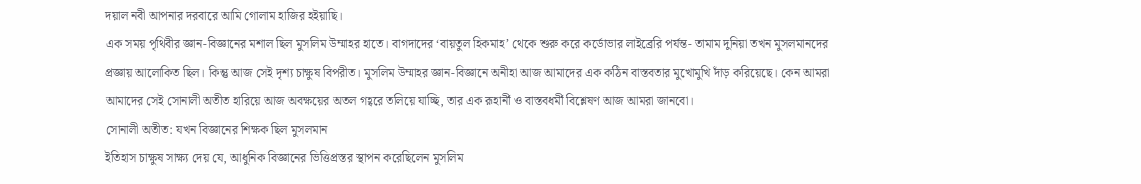দয়াল নবী আপনার দরবারে আমি গোলাম হাজির হইয়াছি।
এক সময় পৃথিবীর জ্ঞান-বিজ্ঞানের মশাল ছিল মুসলিম উম্মাহর হাতে। বাগদাদের ‘বায়তুল হিকমাহ’ থেকে শুরু করে কর্ডোভার লাইব্রেরি পর্যন্ত- তামাম দুনিয়া তখন মুসলমানদের প্রজ্ঞায় আলোকিত ছিল। কিন্তু আজ সেই দৃশ্য চাক্ষুষ বিপরীত। মুসলিম উম্মাহর জ্ঞান-বিজ্ঞানে অনীহা আজ আমাদের এক কঠিন বাস্তবতার মুখোমুখি দাঁড় করিয়েছে। কেন আমরা আমাদের সেই সোনালী অতীত হারিয়ে আজ অবক্ষয়ের অতল গহ্বরে তলিয়ে যাচ্ছি, তার এক রূহার্নী ও বাস্তবধর্মী বিশ্লেষণ আজ আমরা জানবো।
সোনালী অতীত: যখন বিজ্ঞানের শিক্ষক ছিল মুসলমান
ইতিহাস চাক্ষুষ সাক্ষ্য দেয় যে, আধুনিক বিজ্ঞানের ভিত্তিপ্রস্তর স্থাপন করেছিলেন মুসলিম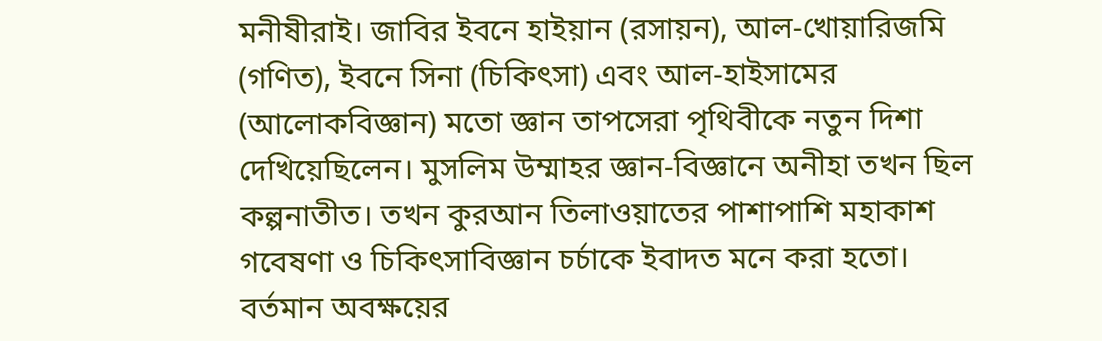মনীষীরাই। জাবির ইবনে হাইয়ান (রসায়ন), আল-খোয়ারিজমি (গণিত), ইবনে সিনা (চিকিৎসা) এবং আল-হাইসামের (আলোকবিজ্ঞান) মতো জ্ঞান তাপসেরা পৃথিবীকে নতুন দিশা দেখিয়েছিলেন। মুসলিম উম্মাহর জ্ঞান-বিজ্ঞানে অনীহা তখন ছিল কল্পনাতীত। তখন কুরআন তিলাওয়াতের পাশাপাশি মহাকাশ গবেষণা ও চিকিৎসাবিজ্ঞান চর্চাকে ইবাদত মনে করা হতো।
বর্তমান অবক্ষয়ের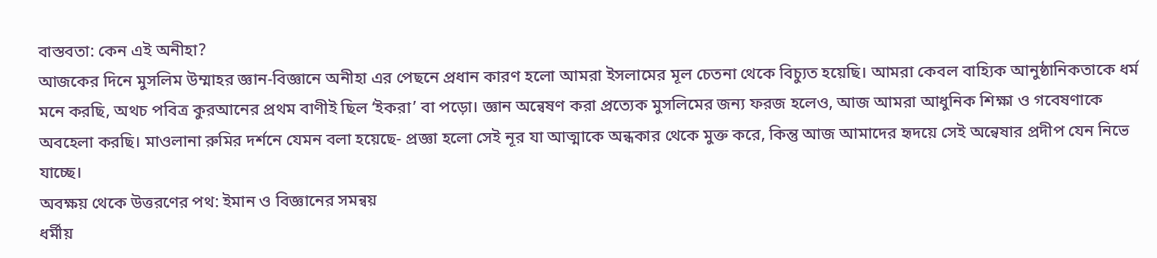বাস্তবতা: কেন এই অনীহা?
আজকের দিনে মুসলিম উম্মাহর জ্ঞান-বিজ্ঞানে অনীহা এর পেছনে প্রধান কারণ হলো আমরা ইসলামের মূল চেতনা থেকে বিচ্যুত হয়েছি। আমরা কেবল বাহ্যিক আনুষ্ঠানিকতাকে ধর্ম মনে করছি, অথচ পবিত্র কুরআনের প্রথম বাণীই ছিল ‘ইকরা’ বা পড়ো। জ্ঞান অন্বেষণ করা প্রত্যেক মুসলিমের জন্য ফরজ হলেও, আজ আমরা আধুনিক শিক্ষা ও গবেষণাকে অবহেলা করছি। মাওলানা রুমির দর্শনে যেমন বলা হয়েছে- প্রজ্ঞা হলো সেই নূর যা আত্মাকে অন্ধকার থেকে মুক্ত করে, কিন্তু আজ আমাদের হৃদয়ে সেই অন্বেষার প্রদীপ যেন নিভে যাচ্ছে।
অবক্ষয় থেকে উত্তরণের পথ: ইমান ও বিজ্ঞানের সমন্বয়
ধর্মীয়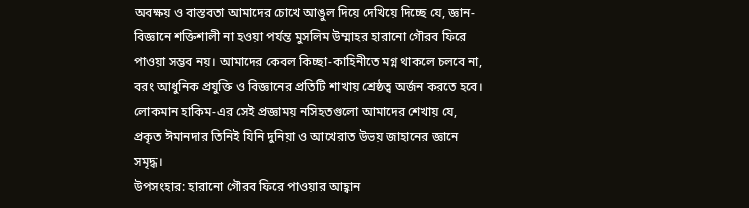অবক্ষয় ও বাস্তবতা আমাদের চোখে আঙুল দিয়ে দেখিয়ে দিচ্ছে যে, জ্ঞান-বিজ্ঞানে শক্তিশালী না হওয়া পর্যন্ত মুসলিম উম্মাহর হারানো গৌরব ফিরে পাওয়া সম্ভব নয়। আমাদের কেবল কিচ্ছা-কাহিনীতে মগ্ন থাকলে চলবে না, বরং আধুনিক প্রযুক্তি ও বিজ্ঞানের প্রতিটি শাখায় শ্রেষ্ঠত্ব অর্জন করতে হবে। লোকমান হাকিম-এর সেই প্রজ্ঞাময় নসিহতগুলো আমাদের শেখায় যে, প্রকৃত ঈমানদার তিনিই যিনি দুনিয়া ও আখেরাত উভয় জাহানের জ্ঞানে সমৃদ্ধ।
উপসংহার: হারানো গৌরব ফিরে পাওয়ার আহ্বান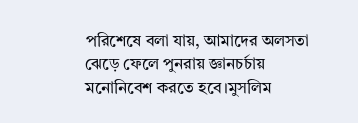পরিশেষে বলা যায়, আমাদের অলসতা ঝেড়ে ফেলে পুনরায় জ্ঞানচর্চায় মনোনিবেশ করতে হবে।মুসলিম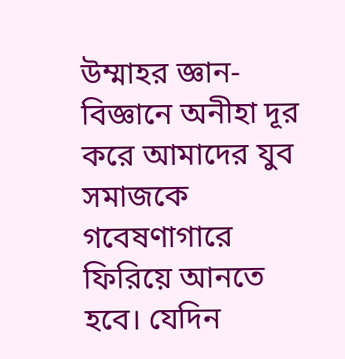উম্মাহর জ্ঞান-বিজ্ঞানে অনীহা দূর করে আমাদের যুব সমাজকে গবেষণাগারে ফিরিয়ে আনতে হবে। যেদিন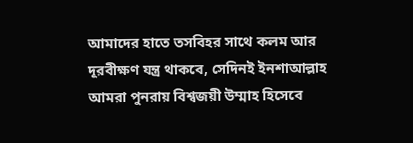আমাদের হাতে তসবিহর সাথে কলম আর দূরবীক্ষণ যন্ত্র থাকবে, সেদিনই ইনশাআল্লাহ আমরা পুনরায় বিশ্বজয়ী উম্মাহ হিসেবে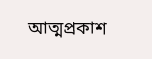আত্মপ্রকাশ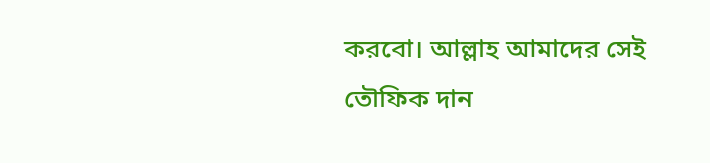করবো। আল্লাহ আমাদের সেই তৌফিক দান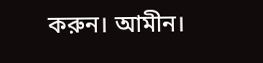করুন। আমীন।